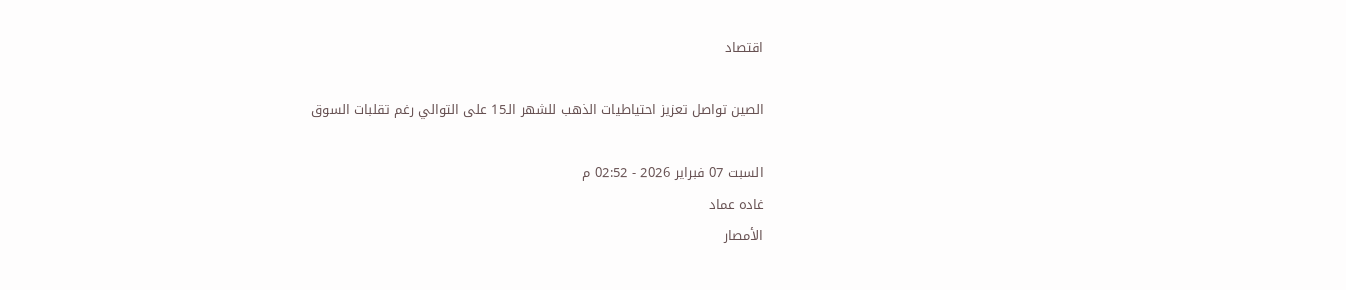اقتصاد

الصين تواصل تعزيز احتياطيات الذهب للشهر الـ15 على التوالي رغم تقلبات السوق

السبت 07 فبراير 2026 - 02:52 م
غاده عماد
الأمصار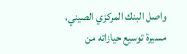واصل البنك المركزي الصيني، مسيرة توسيع حيازاته من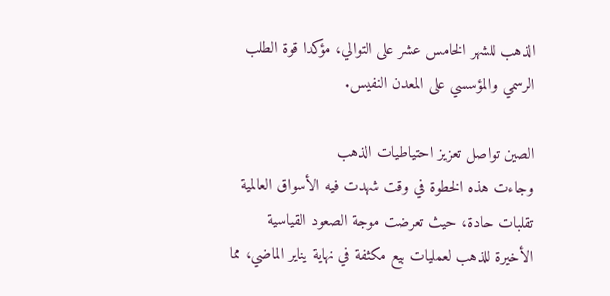الذهب للشهر الخامس عشر على التوالي، مؤكدا قوة الطلب الرسمي والمؤسسي على المعدن النفيس.

الصين تواصل تعزيز احتياطيات الذهب
وجاءت هذه الخطوة في وقت شهدت فيه الأسواق العالمية تقلبات حادة، حيث تعرضت موجة الصعود القياسية الأخيرة للذهب لعمليات بيع مكثفة في نهاية يناير الماضي، مما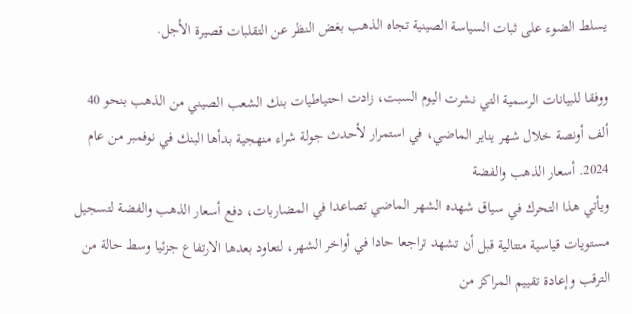يسلط الضوء على ثبات السياسة الصينية تجاه الذهب بغض النظر عن التقلبات قصيرة الأجل.

ووفقا للبيانات الرسمية التي نشرت اليوم السبت، زادت احتياطيات بنك الشعب الصيني من الذهب بنحو 40 ألف أونصة خلال شهر يناير الماضي، في استمرار لأحدث جولة شراء منهجية بدأها البنك في نوفمبر من عام 2024. أسعار الذهب والفضة
ويأتي هذا التحرك في سياق شهده الشهر الماضي تصاعدا في المضاربات، دفع أسعار الذهب والفضة لتسجيل مستويات قياسية متتالية قبل أن تشهد تراجعا حادا في أواخر الشهر، لتعاود بعدها الارتفاع جزئيا وسط حالة من الترقب وإعادة تقييم المراكز من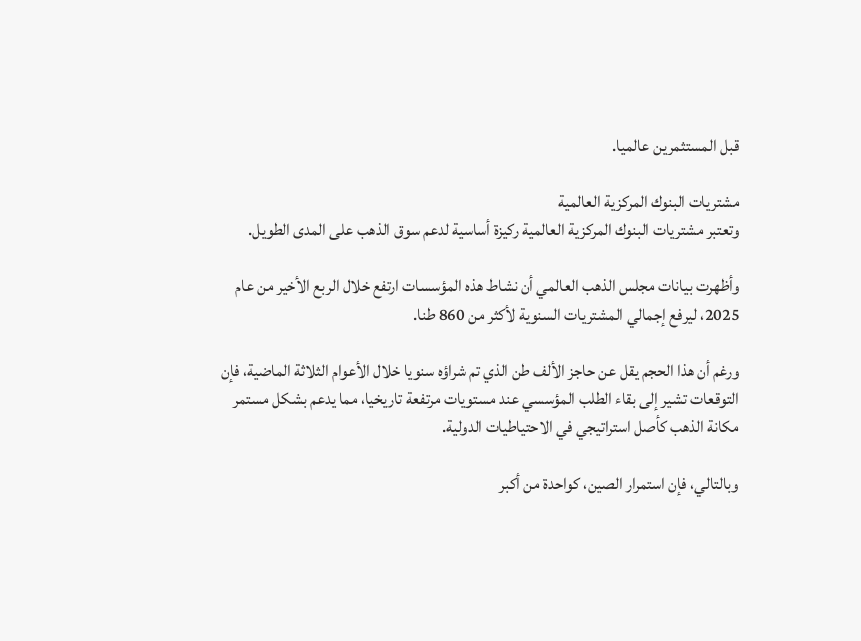قبل المستثمرين عالميا.

مشتريات البنوك المركزية العالمية
وتعتبر مشتريات البنوك المركزية العالمية ركيزة أساسية لدعم سوق الذهب على المدى الطويل.

وأظهرت بيانات مجلس الذهب العالمي أن نشاط هذه المؤسسات ارتفع خلال الربع الأخير من عام 2025، ليرفع إجمالي المشتريات السنوية لأكثر من 860 طنا.

ورغم أن هذا الحجم يقل عن حاجز الألف طن الذي تم شراؤه سنويا خلال الأعوام الثلاثة الماضية، فإن التوقعات تشير إلى بقاء الطلب المؤسسي عند مستويات مرتفعة تاريخيا، مما يدعم بشكل مستمر مكانة الذهب كأصل استراتيجي في الاحتياطيات الدولية.

وبالتالي، فإن استمرار الصين، كواحدة من أكبر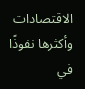الاقتصادات وأكثرها نفوذًا في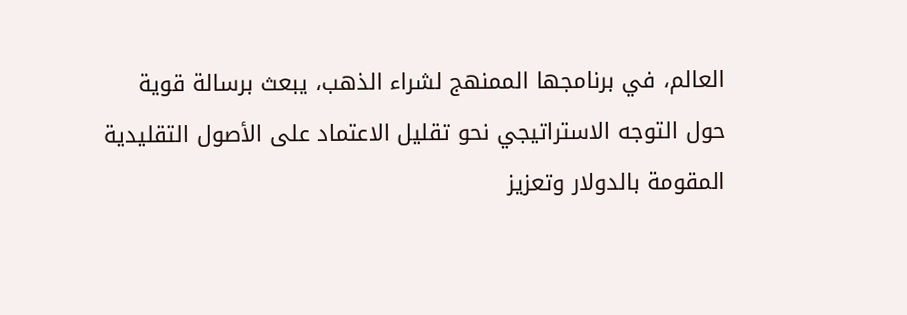العالم، في برنامجها الممنهج لشراء الذهب، يبعث برسالة قوية حول التوجه الاستراتيجي نحو تقليل الاعتماد على الأصول التقليدية المقومة بالدولار وتعزيز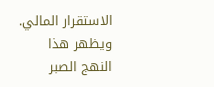الاستقرار المالي. ويظهر هذا النهج الصبر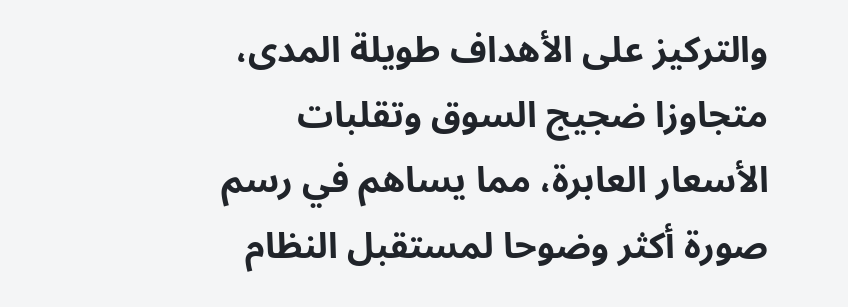والتركيز على الأهداف طويلة المدى، متجاوزا ضجيج السوق وتقلبات الأسعار العابرة، مما يساهم في رسم صورة أكثر وضوحا لمستقبل النظام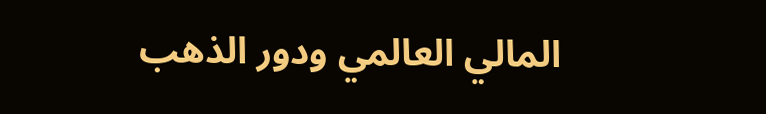المالي العالمي ودور الذهب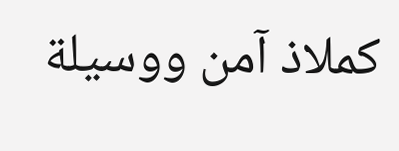كملاذ آمن ووسيلة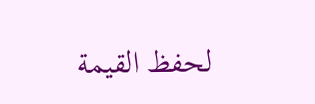لحفظ القيمة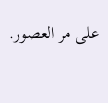على مر العصور.